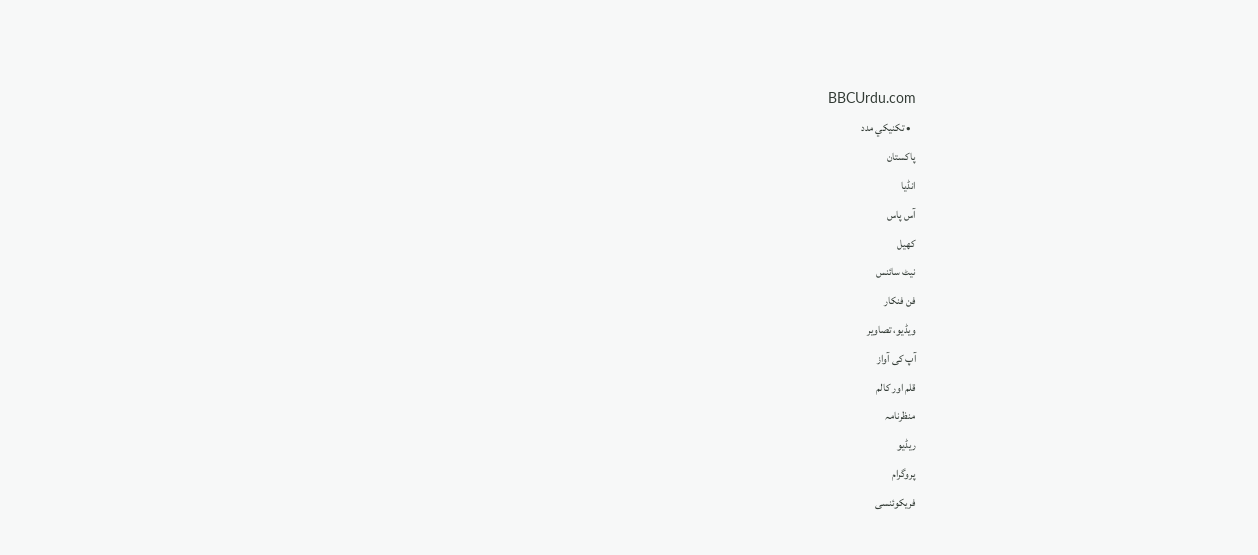BBCUrdu.com
  • تکنيکي مدد
پاکستان
انڈیا
آس پاس
کھیل
نیٹ سائنس
فن فنکار
ویڈیو، تصاویر
آپ کی آواز
قلم اور کالم
منظرنامہ
ریڈیو
پروگرام
فریکوئنسی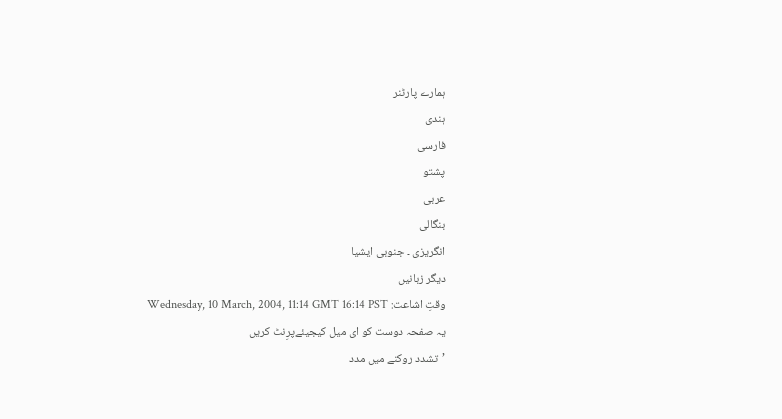ہمارے پارٹنر
ہندی
فارسی
پشتو
عربی
بنگالی
انگریزی ۔ جنوبی ایشیا
دیگر زبانیں
وقتِ اشاعت: Wednesday, 10 March, 2004, 11:14 GMT 16:14 PST
یہ صفحہ دوست کو ای میل کیجیئےپرِنٹ کریں
’تشدد روکنے میں مدد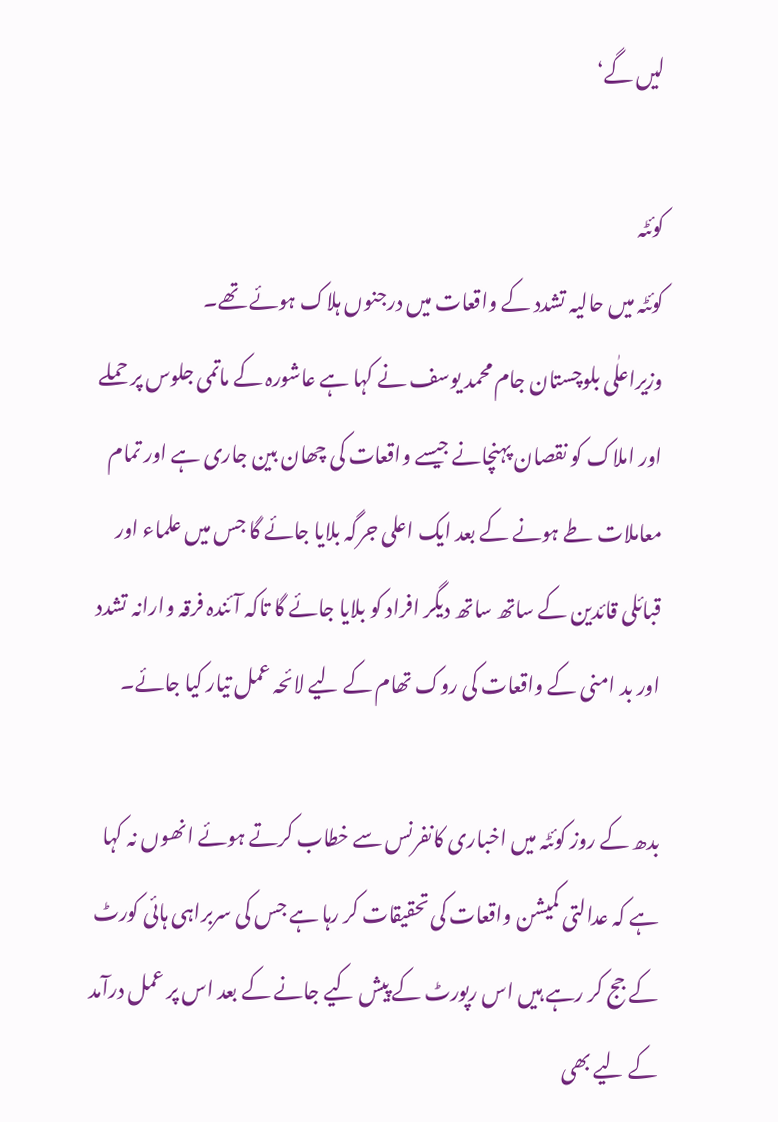لیں گے‘

کوئٹہ
کوئٹہ میں حالیہ تشدد کے واقعات میں درجنوں ہلاک ہوئے تھے۔
وزیراعلٰی بلوچستان جام محمد یوسف نے کہا ہے عاشورہ کے ماتمی جلوس پر حملے اور املاک کو نقصان پہنچانے جیسے واقعات کی چھان بین جاری ہے اور تمام معاملات طے ہونے کے بعد ایک اعلی جرگہ بلایا جائے گا جس میں علماء اور قبائلی قائدین کے ساتھ ساتھ دیگر افراد کو بلایا جائے گا تاکہ آئندہ فرقہ وارانہ تشدد اور بد امنی کے واقعات کی روک تھام کے لیے لائحہ عمل تیار کیا جائے۔

بدھ کے روز کوئٹہ میں اخباری کانفرنس سے خطاب کرتے ہوئے انھوں نہ کہا ہے کہ عدالتی کمیشن واقعات کی تحقیقات کر رہا ہے جس کی سربراہی ہائی کورٹ کے جج کر رہے ہیں اس رپورٹ کے پیش کیے جانے کے بعد اس پر عمل درآمد کے لیے بھی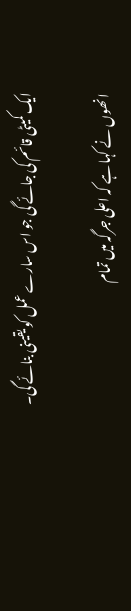ایک کمیٹی قائم کی جائے گی جو اس سارے عمل کو یقینی بنائے گی۔

انھوں نے کہا ہے کہ اعلی جرگہ میں تمام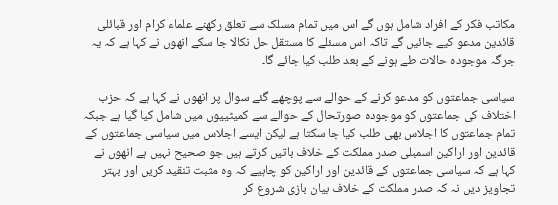مکاتب فکر کے افراد شامل ہوں گے اس میں تمام مسلک سے تعلق رکھنے علماء کرام اور قبائلی قائدین مدعو کیے جائیں گے تاکہ اس مسئلے کا مستقل حل نکالا جا سکے انھوں نے کہا ہے کہ یہ جرگہ موجودہ حالات طے ہونے کے بعد طلب کیا جائے گا۔

سیاسی جماعتوں کو مدعو کرنے کے حوالے سے پوچھے گئے سوال پر انھوں نے کہا ہے کہ حزب اختلاف کی جماعتوں کو موجودہ صورتحال کے حوالے سے کمیٹییوں میں شامل کیا گیا ہے جبکہ تمام جماعتوں کا اجلاس بھی طلب کیا جا سکتا ہے لیکن ایسے اجلاس میں سیاسی جماعتوں کے قائدین اور اراکین اسمبلی صدر مملکت کے خلاف باتیں کرتے ہیں جو صحیح نہیں ہے انھوں نے کہا ہے کہ سیاسی جماعتوں کے قائدین اور اراکین کو چاہیے کہ وہ مثبت تنقید کریں اور بہتر تجاویز دیں نہ کہ صدر مملکت کے خلاف بیان بازی شروع کر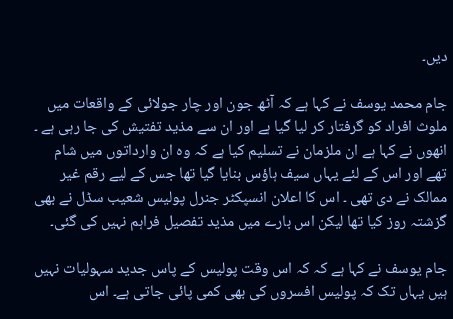دیں۔

جام محمد یوسف نے کہا ہے کہ آٹھ جون اور چار جولائی کے واقعات میں ملوث افراد کو گرفتار کر لیا گیا ہے اور ان سے مذید تفتیش کی جا رہی ہے ۔ انھوں نے کہا ہے ان ملزمان نے تسلیم کیا ہے کہ وہ ان وارداتوں میں شام تھے اور اس کے لئے یہاں سیف ہاؤس بنایا گیا تھا جس کے لیے رقم غیر ممالک نے دی تھی ۔ اس کا اعلان انسپکٹر جنرل پولیس شعیب سڈل نے بھی گزشتہ روز کیا تھا لیکن اس بارے میں مذید تفصیل فراہم نہیں کی گئی۔

جام یوسف نے کہا ہے کہ کہ اس وقت پولیس کے پاس جدید سہولیات نہیں ہیں یہاں تک کہ پولیس افسروں کی بھی کمی پائی جاتی ہے۔ اس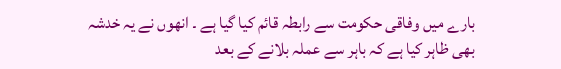بارے میں وفاقی حکومت سے رابطہ قائم کیا گیا ہے ۔ انھوں نے یہ خدشہ بھی ظاہر کیا ہے کہ باہر سے عملہ بلانے کے بعد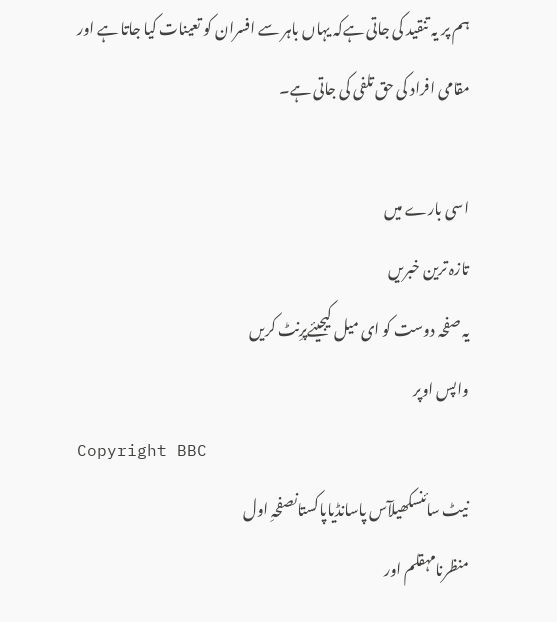ہم پر یہ تنقید کی جاتی ہےکہ یہاں باہر سے افسران کو تعینات کیا جاتا ہے اور مقامی افراد کی حق تلفی کی جاتی ہے۔

اسی بارے میں
تازہ ترین خبریں
یہ صفحہ دوست کو ای میل کیجیئےپرِنٹ کریں
واپس اوپر
Copyright BBC
نیٹ سائنسکھیلآس پاسانڈیاپاکستانصفحہِ اول
منظرنامہقلم اور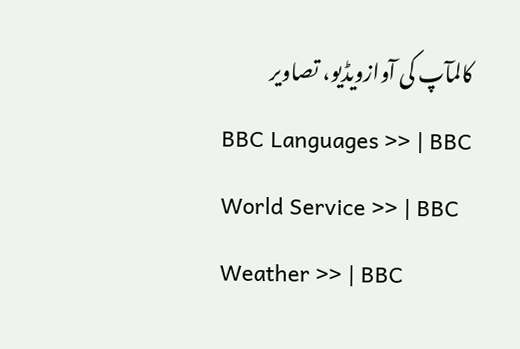کالمآپ کی آوازویڈیو، تصاویر
BBC Languages >> | BBC World Service >> | BBC Weather >> | BBC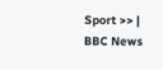Sport >> | BBC News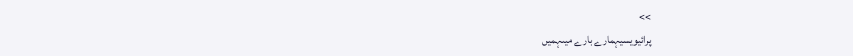>>
پرائیویسیہمارے بارے میںہمیں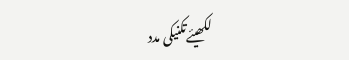لکھیئےتکنیکی مدد